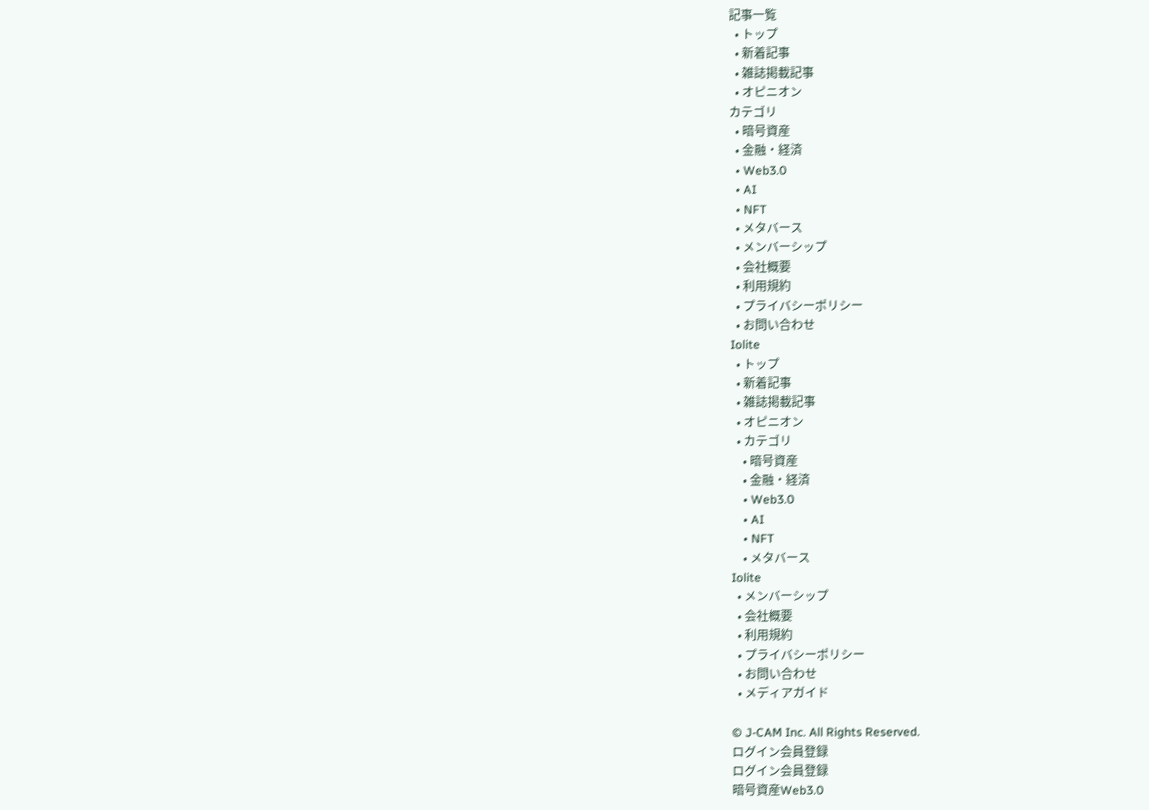記事一覧
  • トップ
  • 新着記事
  • 雑誌掲載記事
  • オピニオン
カテゴリ
  • 暗号資産
  • 金融・経済
  • Web3.0
  • AI
  • NFT
  • メタバース
  • メンバーシップ
  • 会社概要
  • 利用規約
  • プライバシーポリシー
  • お問い合わせ
Iolite
  • トップ
  • 新着記事
  • 雑誌掲載記事
  • オピニオン
  • カテゴリ
    • 暗号資産
    • 金融・経済
    • Web3.0
    • AI
    • NFT
    • メタバース
Iolite
  • メンバーシップ
  • 会社概要
  • 利用規約
  • プライバシーポリシー
  • お問い合わせ
  • メディアガイド

© J-CAM Inc. All Rights Reserved.
ログイン会員登録
ログイン会員登録
暗号資産Web3.0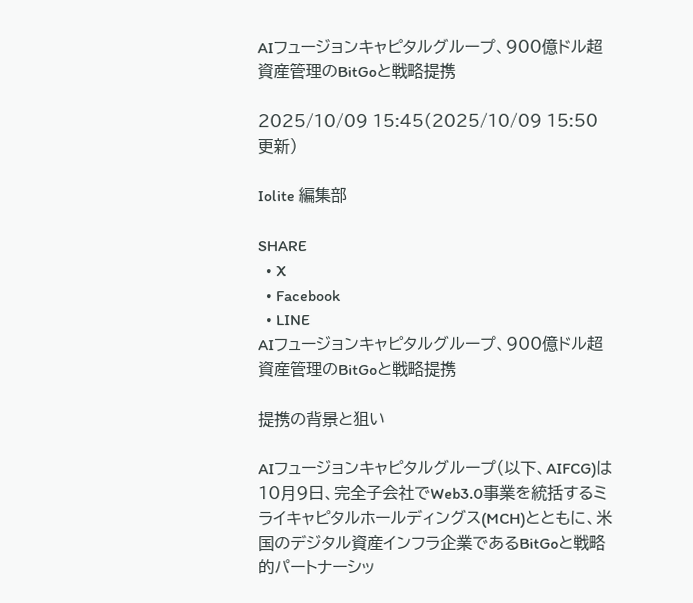AIフュージョンキャピタルグループ、900億ドル超資産管理のBitGoと戦略提携

2025/10/09 15:45(2025/10/09 15:50 更新)

Iolite 編集部

SHARE
  • X
  • Facebook
  • LINE
AIフュージョンキャピタルグループ、900億ドル超資産管理のBitGoと戦略提携

提携の背景と狙い

AIフュージョンキャピタルグループ(以下、AIFCG)は10月9日、完全子会社でWeb3.0事業を統括するミライキャピタルホールディングス(MCH)とともに、米国のデジタル資産インフラ企業であるBitGoと戦略的パートナーシッ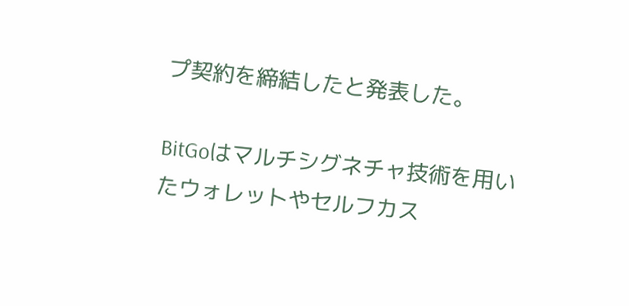プ契約を締結したと発表した。

BitGoはマルチシグネチャ技術を用いたウォレットやセルフカス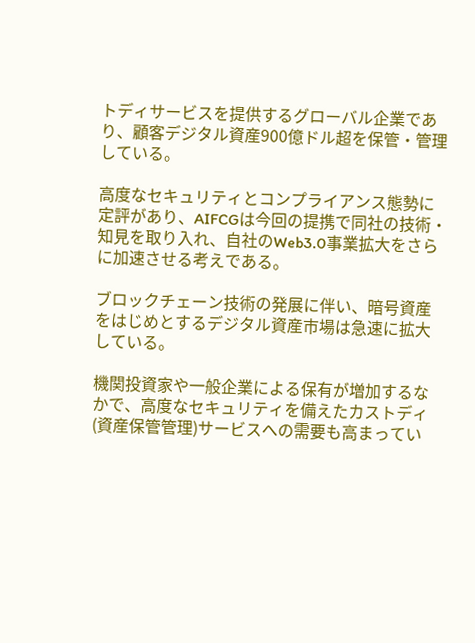トディサービスを提供するグローバル企業であり、顧客デジタル資産900億ドル超を保管・管理している。

高度なセキュリティとコンプライアンス態勢に定評があり、AIFCGは今回の提携で同社の技術・知見を取り入れ、自社のWeb3.0事業拡大をさらに加速させる考えである。

ブロックチェーン技術の発展に伴い、暗号資産をはじめとするデジタル資産市場は急速に拡大している。

機関投資家や一般企業による保有が増加するなかで、高度なセキュリティを備えたカストディ(資産保管管理)サービスへの需要も高まってい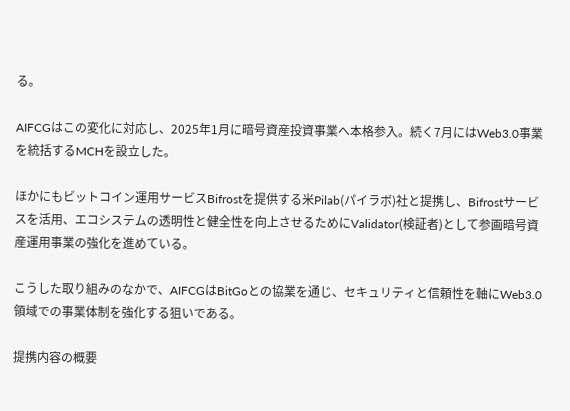る。

AIFCGはこの変化に対応し、2025年1月に暗号資産投資事業へ本格参入。続く7月にはWeb3.0事業を統括するMCHを設立した。

ほかにもビットコイン運用サービスBifrostを提供する米Pilab(パイラボ)社と提携し、Bifrostサービスを活用、エコシステムの透明性と健全性を向上させるためにValidator(検証者)として参画暗号資産運用事業の強化を進めている。

こうした取り組みのなかで、AIFCGはBitGoとの協業を通じ、セキュリティと信頼性を軸にWeb3.0領域での事業体制を強化する狙いである。

提携内容の概要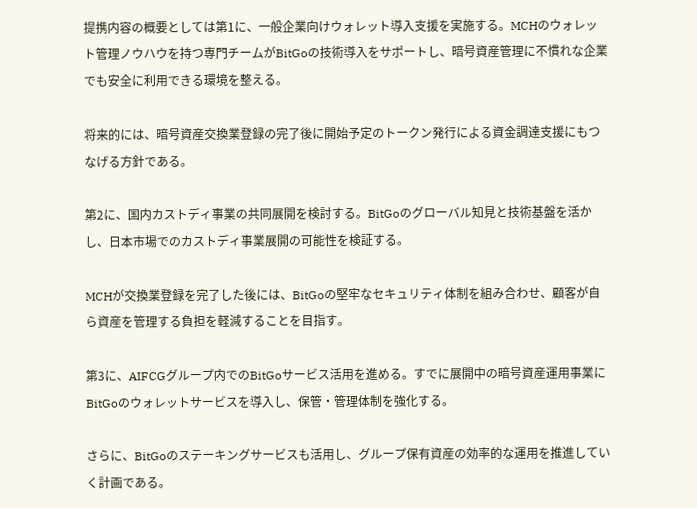提携内容の概要としては第1に、一般企業向けウォレット導入支援を実施する。MCHのウォレット管理ノウハウを持つ専門チームがBitGoの技術導入をサポートし、暗号資産管理に不慣れな企業でも安全に利用できる環境を整える。

将来的には、暗号資産交換業登録の完了後に開始予定のトークン発行による資金調達支援にもつなげる方針である。

第2に、国内カストディ事業の共同展開を検討する。BitGoのグローバル知見と技術基盤を活かし、日本市場でのカストディ事業展開の可能性を検証する。

MCHが交換業登録を完了した後には、BitGoの堅牢なセキュリティ体制を組み合わせ、顧客が自ら資産を管理する負担を軽減することを目指す。

第3に、AIFCGグループ内でのBitGoサービス活用を進める。すでに展開中の暗号資産運用事業にBitGoのウォレットサービスを導入し、保管・管理体制を強化する。

さらに、BitGoのステーキングサービスも活用し、グループ保有資産の効率的な運用を推進していく計画である。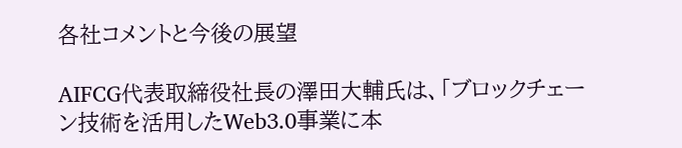各社コメントと今後の展望

AIFCG代表取締役社長の澤田大輔氏は、「ブロックチェーン技術を活用したWeb3.0事業に本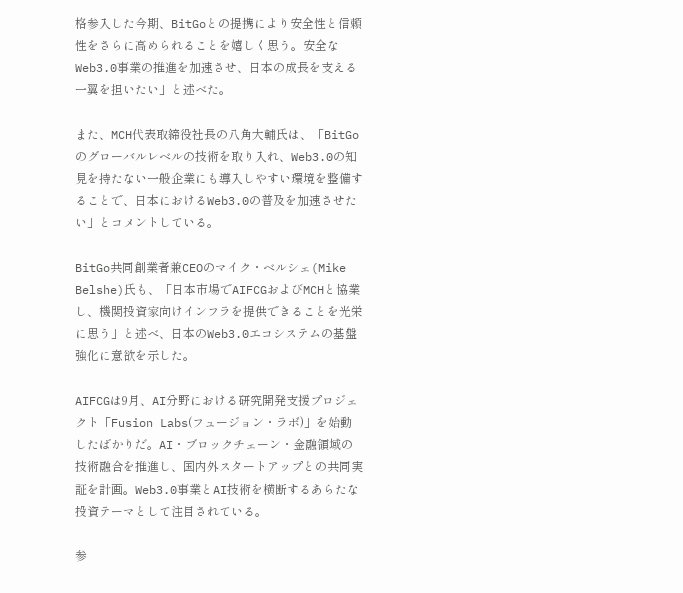格参入した今期、BitGoとの提携により安全性と信頼性をさらに高められることを嬉しく思う。安全なWeb3.0事業の推進を加速させ、日本の成長を支える一翼を担いたい」と述べた。

また、MCH代表取締役社長の八角大輔氏は、「BitGoのグローバルレベルの技術を取り入れ、Web3.0の知見を持たない一般企業にも導入しやすい環境を整備することで、日本におけるWeb3.0の普及を加速させたい」とコメントしている。

BitGo共同創業者兼CEOのマイク・ベルシェ(Mike Belshe)氏も、「日本市場でAIFCGおよびMCHと協業し、機関投資家向けインフラを提供できることを光栄に思う」と述べ、日本のWeb3.0エコシステムの基盤強化に意欲を示した。

AIFCGは9月、AI分野における研究開発支援プロジェクト「Fusion Labs(フュージョン・ラボ)」を始動したばかりだ。AI・ブロックチェーン・金融領域の技術融合を推進し、国内外スタートアップとの共同実証を計画。Web3.0事業とAI技術を横断するあらたな投資テーマとして注目されている。

参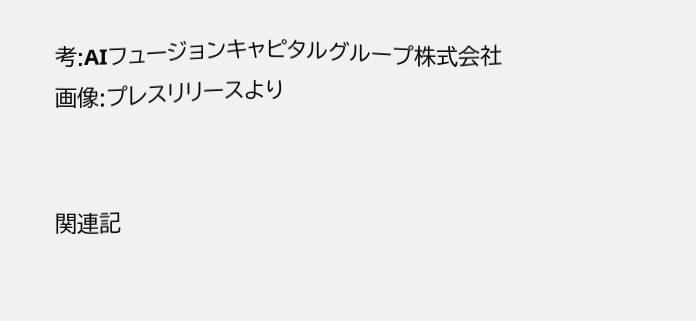考:AIフュージョンキャピタルグループ株式会社
画像:プレスリリースより


関連記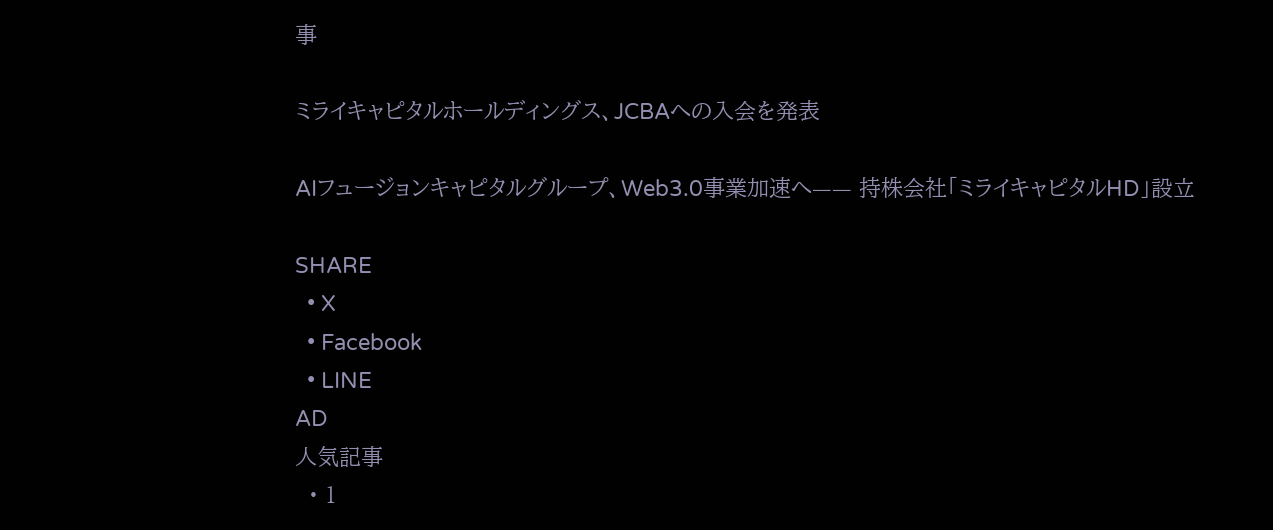事

ミライキャピタルホールディングス、JCBAへの入会を発表

AIフュージョンキャピタルグループ、Web3.0事業加速へ—— 持株会社「ミライキャピタルHD」設立

SHARE
  • X
  • Facebook
  • LINE
AD
人気記事
  • 1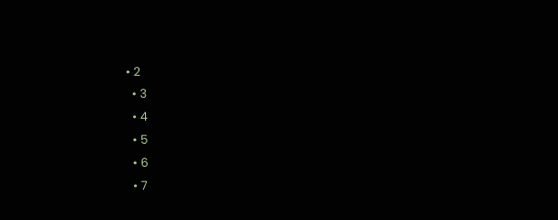• 2
  • 3
  • 4
  • 5
  • 6
  • 7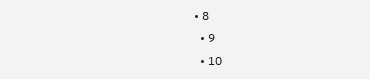• 8
  • 9
  • 10